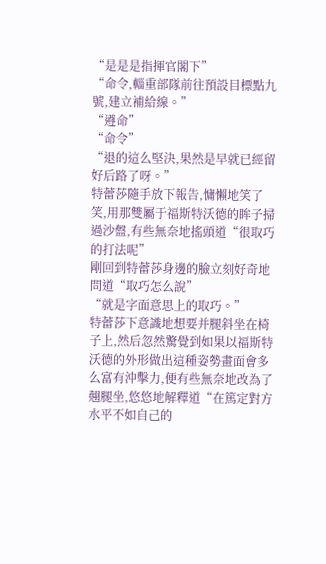“是是是指揮官閣下”
“命令,輜重部隊前往預設目標點九號,建立補給線。”
“遵命”
“命令”
“退的這么堅決,果然是早就已經留好后路了呀。”
特蕾莎隨手放下報告,慵懶地笑了笑,用那雙屬于福斯特沃德的眸子掃過沙盤,有些無奈地搖頭道“很取巧的打法呢”
剛回到特蕾莎身邊的臉立刻好奇地問道“取巧怎么說”
“就是字面意思上的取巧。”
特蕾莎下意識地想要并腿斜坐在椅子上,然后忽然驚覺到如果以福斯特沃德的外形做出這種姿勢畫面會多么富有沖擊力,便有些無奈地改為了翹腿坐,悠悠地解釋道“在篤定對方水平不如自己的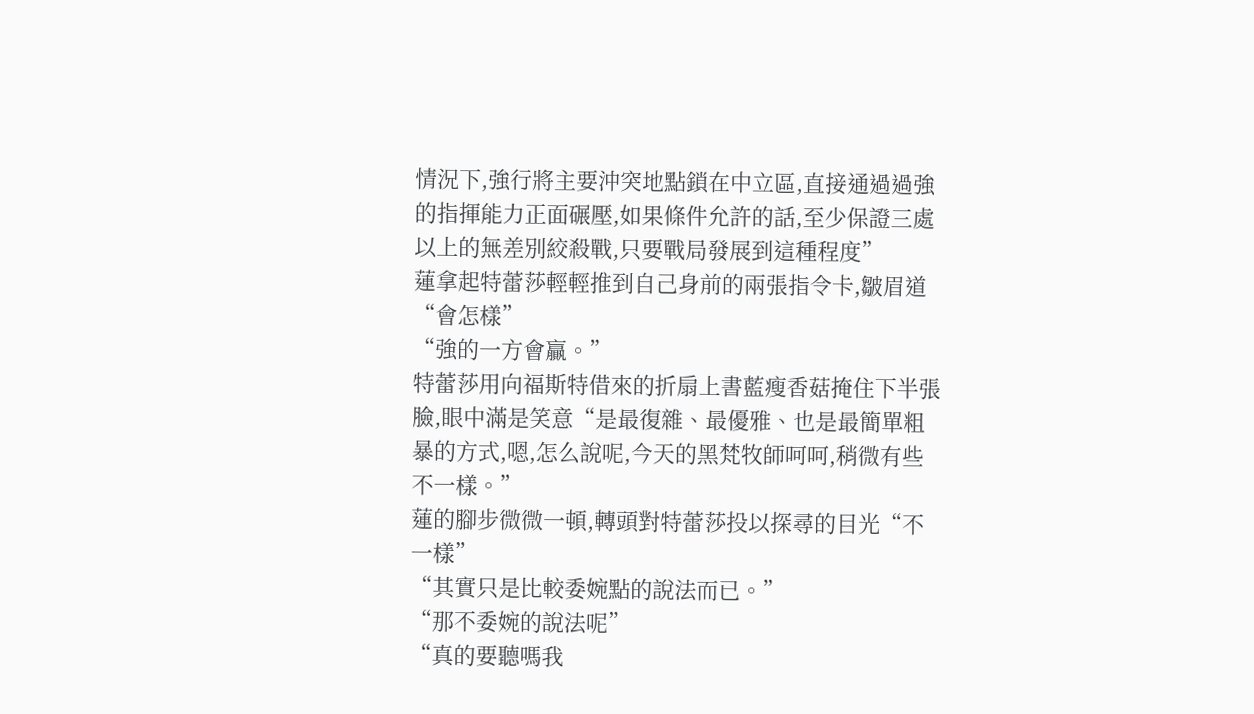情況下,強行將主要沖突地點鎖在中立區,直接通過過強的指揮能力正面碾壓,如果條件允許的話,至少保證三處以上的無差別絞殺戰,只要戰局發展到這種程度”
蓮拿起特蕾莎輕輕推到自己身前的兩張指令卡,皺眉道“會怎樣”
“強的一方會贏。”
特蕾莎用向福斯特借來的折扇上書藍瘦香菇掩住下半張臉,眼中滿是笑意“是最復雜、最優雅、也是最簡單粗暴的方式,嗯,怎么說呢,今天的黑梵牧師呵呵,稍微有些不一樣。”
蓮的腳步微微一頓,轉頭對特蕾莎投以探尋的目光“不一樣”
“其實只是比較委婉點的說法而已。”
“那不委婉的說法呢”
“真的要聽嗎我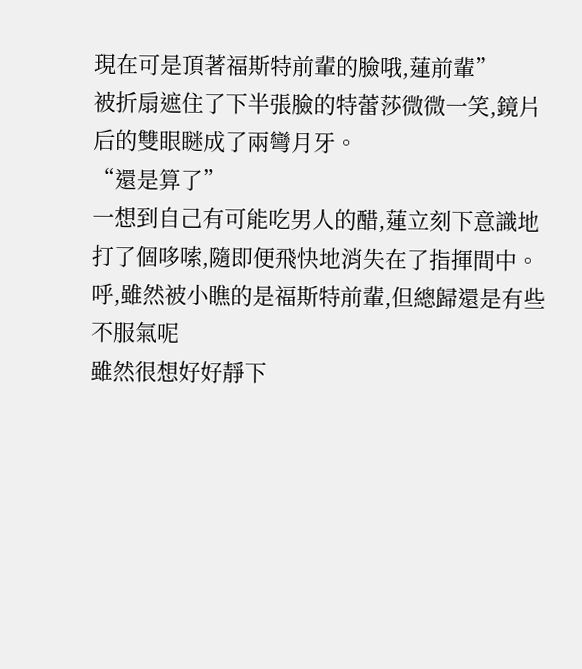現在可是頂著福斯特前輩的臉哦,蓮前輩”
被折扇遮住了下半張臉的特蕾莎微微一笑,鏡片后的雙眼瞇成了兩彎月牙。
“還是算了”
一想到自己有可能吃男人的醋,蓮立刻下意識地打了個哆嗦,隨即便飛快地消失在了指揮間中。
呼,雖然被小瞧的是福斯特前輩,但總歸還是有些不服氣呢
雖然很想好好靜下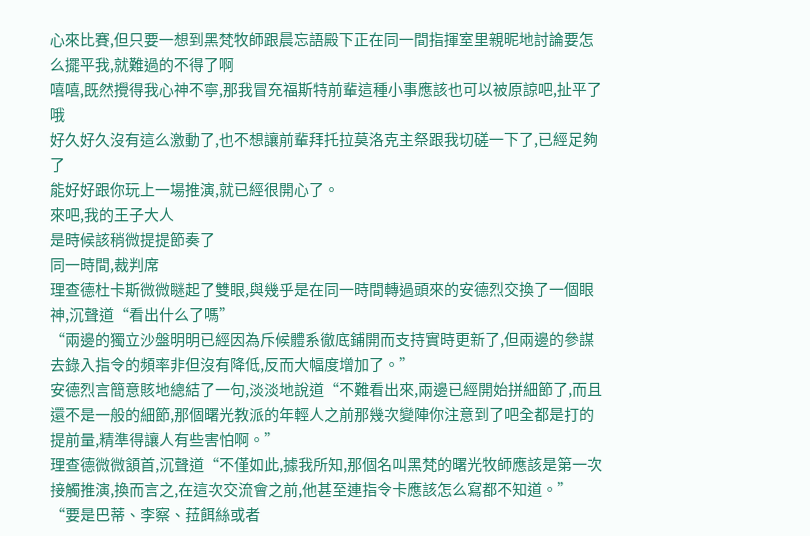心來比賽,但只要一想到黑梵牧師跟晨忘語殿下正在同一間指揮室里親昵地討論要怎么擺平我,就難過的不得了啊
嘻嘻,既然攪得我心神不寧,那我冒充福斯特前輩這種小事應該也可以被原諒吧,扯平了哦
好久好久沒有這么激動了,也不想讓前輩拜托拉莫洛克主祭跟我切磋一下了,已經足夠了
能好好跟你玩上一場推演,就已經很開心了。
來吧,我的王子大人
是時候該稍微提提節奏了
同一時間,裁判席
理查德杜卡斯微微瞇起了雙眼,與幾乎是在同一時間轉過頭來的安德烈交換了一個眼神,沉聲道“看出什么了嗎”
“兩邊的獨立沙盤明明已經因為斥候體系徹底鋪開而支持實時更新了,但兩邊的參謀去錄入指令的頻率非但沒有降低,反而大幅度增加了。”
安德烈言簡意賅地總結了一句,淡淡地說道“不難看出來,兩邊已經開始拼細節了,而且還不是一般的細節,那個曙光教派的年輕人之前那幾次變陣你注意到了吧全都是打的提前量,精準得讓人有些害怕啊。”
理查德微微頷首,沉聲道“不僅如此,據我所知,那個名叫黑梵的曙光牧師應該是第一次接觸推演,換而言之,在這次交流會之前,他甚至連指令卡應該怎么寫都不知道。”
“要是巴蒂、李察、菈餌絲或者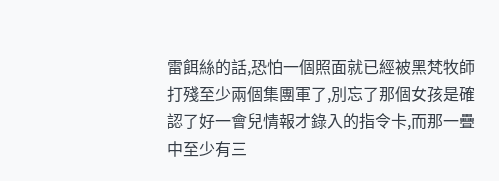雷餌絲的話,恐怕一個照面就已經被黑梵牧師打殘至少兩個集團軍了,別忘了那個女孩是確認了好一會兒情報才錄入的指令卡,而那一疊中至少有三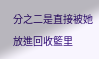分之二是直接被她放進回收籃里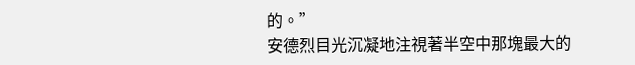的。”
安德烈目光沉凝地注視著半空中那塊最大的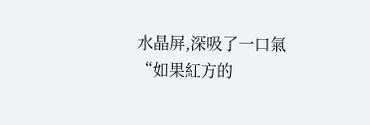水晶屏,深吸了一口氣“如果紅方的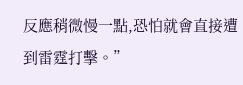反應稍微慢一點,恐怕就會直接遭到雷霆打擊。”